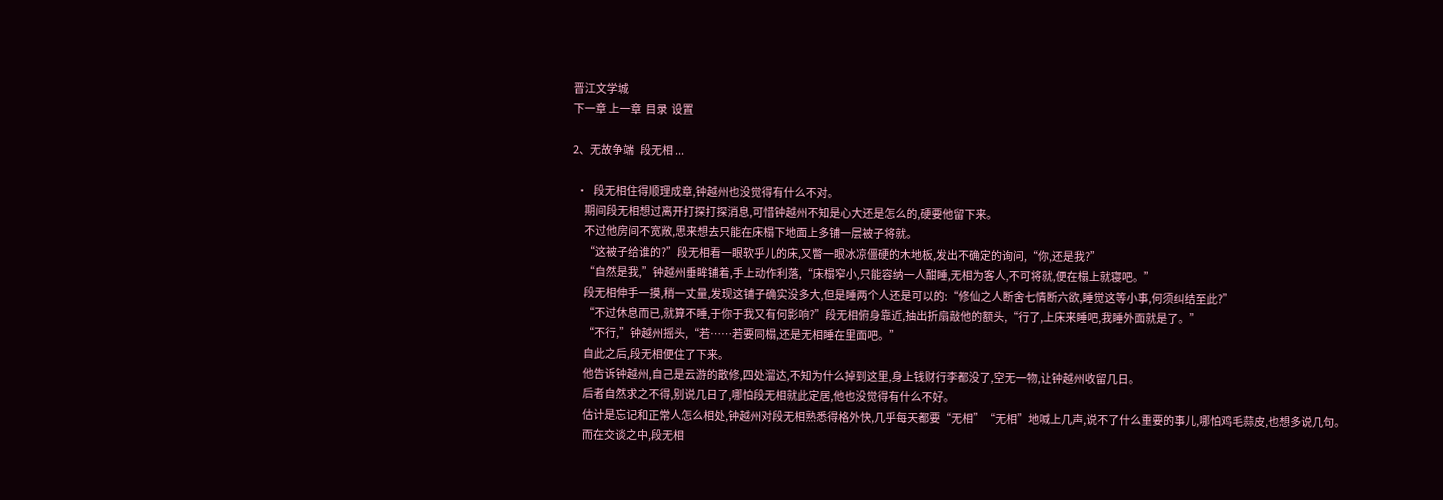晋江文学城
下一章 上一章  目录  设置

2、无故争端   段无相 ...

  •   段无相住得顺理成章,钟越州也没觉得有什么不对。
      期间段无相想过离开打探打探消息,可惜钟越州不知是心大还是怎么的,硬要他留下来。
      不过他房间不宽敞,思来想去只能在床榻下地面上多铺一层被子将就。
      “这被子给谁的?”段无相看一眼软乎儿的床,又瞥一眼冰凉僵硬的木地板,发出不确定的询问,“你,还是我?”
      “自然是我,”钟越州垂眸铺着,手上动作利落,“床榻窄小,只能容纳一人酣睡,无相为客人,不可将就,便在榻上就寝吧。”
      段无相伸手一摸,稍一丈量,发现这铺子确实没多大,但是睡两个人还是可以的:“修仙之人断舍七情断六欲,睡觉这等小事,何须纠结至此?”
      “不过休息而已,就算不睡,于你于我又有何影响?”段无相俯身靠近,抽出折扇敲他的额头,“行了,上床来睡吧,我睡外面就是了。”
      “不行,”钟越州摇头,“若……若要同榻,还是无相睡在里面吧。”
      自此之后,段无相便住了下来。
      他告诉钟越州,自己是云游的散修,四处溜达,不知为什么掉到这里,身上钱财行李都没了,空无一物,让钟越州收留几日。
      后者自然求之不得,别说几日了,哪怕段无相就此定居,他也没觉得有什么不好。
      估计是忘记和正常人怎么相处,钟越州对段无相熟悉得格外快,几乎每天都要“无相”“无相”地喊上几声,说不了什么重要的事儿,哪怕鸡毛蒜皮,也想多说几句。
      而在交谈之中,段无相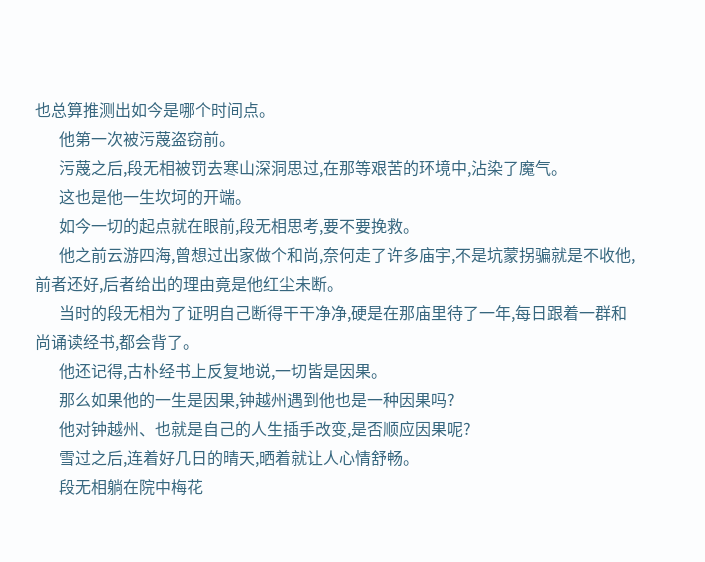也总算推测出如今是哪个时间点。
      他第一次被污蔑盗窃前。
      污蔑之后,段无相被罚去寒山深洞思过,在那等艰苦的环境中,沾染了魔气。
      这也是他一生坎坷的开端。
      如今一切的起点就在眼前,段无相思考,要不要挽救。
      他之前云游四海,曾想过出家做个和尚,奈何走了许多庙宇,不是坑蒙拐骗就是不收他,前者还好,后者给出的理由竟是他红尘未断。
      当时的段无相为了证明自己断得干干净净,硬是在那庙里待了一年,每日跟着一群和尚诵读经书,都会背了。
      他还记得,古朴经书上反复地说,一切皆是因果。
      那么如果他的一生是因果,钟越州遇到他也是一种因果吗?
      他对钟越州、也就是自己的人生插手改变,是否顺应因果呢?
      雪过之后,连着好几日的晴天,晒着就让人心情舒畅。
      段无相躺在院中梅花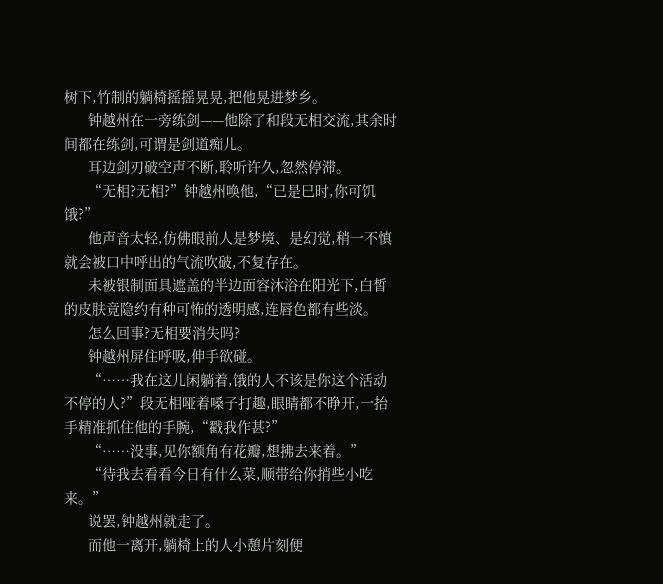树下,竹制的躺椅摇摇晃晃,把他晃进梦乡。
      钟越州在一旁练剑——他除了和段无相交流,其余时间都在练剑,可谓是剑道痴儿。
      耳边剑刃破空声不断,聆听许久,忽然停滞。
      “无相?无相?”钟越州唤他,“已是巳时,你可饥饿?”
      他声音太轻,仿佛眼前人是梦境、是幻觉,稍一不慎就会被口中呼出的气流吹破,不复存在。
      未被银制面具遮盖的半边面容沐浴在阳光下,白皙的皮肤竟隐约有种可怖的透明感,连唇色都有些淡。
      怎么回事?无相要消失吗?
      钟越州屏住呼吸,伸手欲碰。
      “……我在这儿闲躺着,饿的人不该是你这个活动不停的人?”段无相哑着嗓子打趣,眼睛都不睁开,一抬手精准抓住他的手腕,“戳我作甚?”
      “……没事,见你额角有花瓣,想拂去来着。”
      “待我去看看今日有什么菜,顺带给你捎些小吃来。”
      说罢,钟越州就走了。
      而他一离开,躺椅上的人小憩片刻便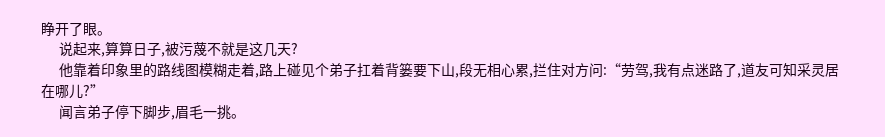睁开了眼。
      说起来,算算日子,被污蔑不就是这几天?
      他靠着印象里的路线图模糊走着,路上碰见个弟子扛着背篓要下山,段无相心累,拦住对方问:“劳驾,我有点迷路了,道友可知采灵居在哪儿?”
      闻言弟子停下脚步,眉毛一挑。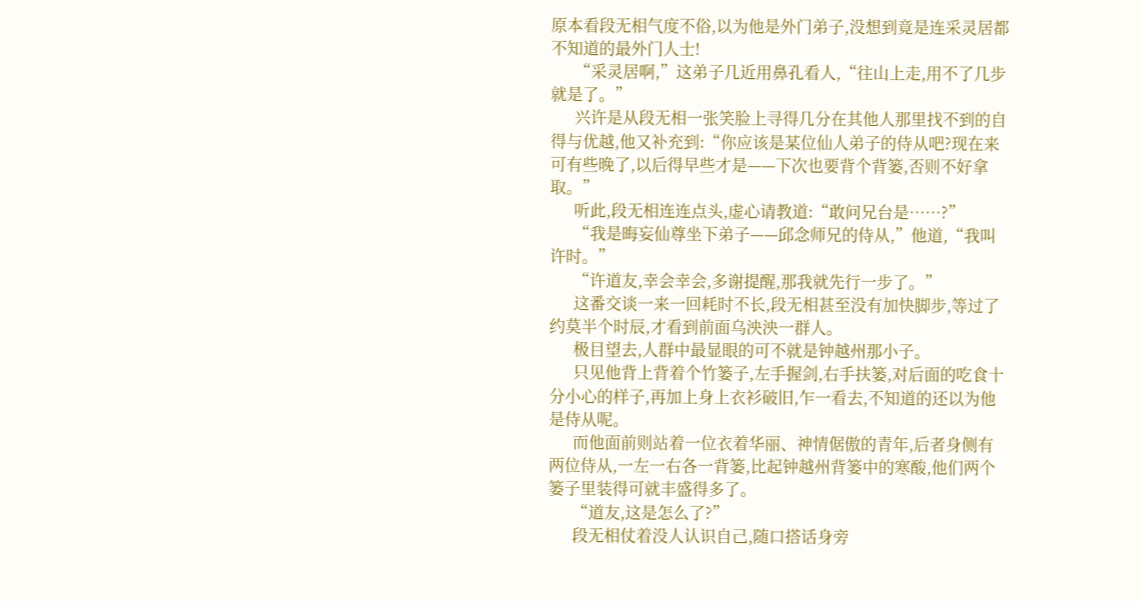原本看段无相气度不俗,以为他是外门弟子,没想到竟是连采灵居都不知道的最外门人士!
      “采灵居啊,”这弟子几近用鼻孔看人,“往山上走,用不了几步就是了。”
      兴许是从段无相一张笑脸上寻得几分在其他人那里找不到的自得与优越,他又补充到:“你应该是某位仙人弟子的侍从吧?现在来可有些晚了,以后得早些才是——下次也要背个背篓,否则不好拿取。”
      听此,段无相连连点头,虚心请教道:“敢问兄台是……?”
      “我是晦妄仙尊坐下弟子——邱念师兄的侍从,”他道,“我叫许时。”
      “许道友,幸会幸会,多谢提醒,那我就先行一步了。”
      这番交谈一来一回耗时不长,段无相甚至没有加快脚步,等过了约莫半个时辰,才看到前面乌泱泱一群人。
      极目望去,人群中最显眼的可不就是钟越州那小子。
      只见他背上背着个竹篓子,左手握剑,右手扶篓,对后面的吃食十分小心的样子,再加上身上衣衫破旧,乍一看去,不知道的还以为他是侍从呢。
      而他面前则站着一位衣着华丽、神情倨傲的青年,后者身侧有两位侍从,一左一右各一背篓,比起钟越州背篓中的寒酸,他们两个篓子里装得可就丰盛得多了。
      “道友,这是怎么了?”
      段无相仗着没人认识自己,随口搭话身旁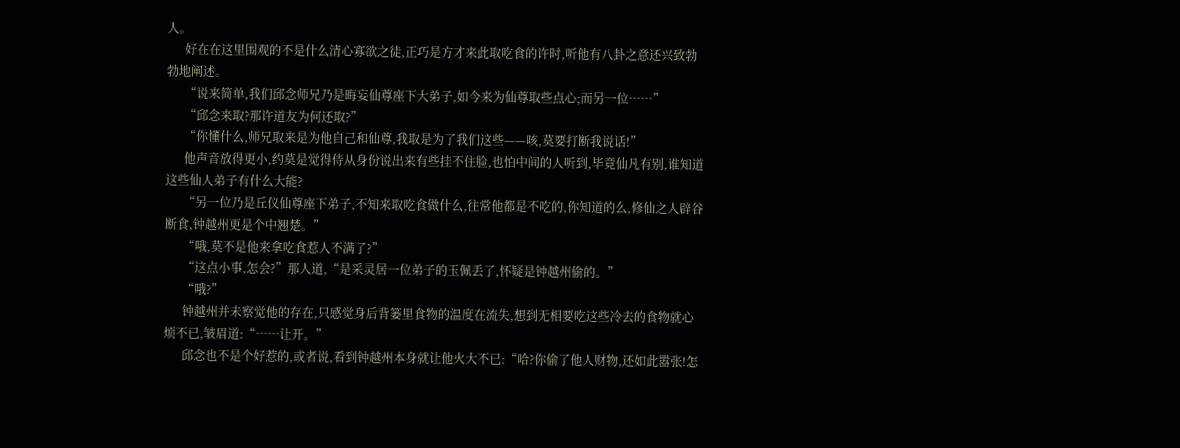人。
      好在在这里围观的不是什么清心寡欲之徒,正巧是方才来此取吃食的许时,听他有八卦之意还兴致勃勃地阐述。
      “说来简单,我们邱念师兄乃是晦妄仙尊座下大弟子,如今来为仙尊取些点心;而另一位……”
      “邱念来取?那许道友为何还取?”
      “你懂什么,师兄取来是为他自己和仙尊,我取是为了我们这些——咳,莫要打断我说话!”
      他声音放得更小,约莫是觉得侍从身份说出来有些挂不住脸,也怕中间的人听到,毕竟仙凡有别,谁知道这些仙人弟子有什么大能?
      “另一位乃是丘仪仙尊座下弟子,不知来取吃食做什么,往常他都是不吃的,你知道的么,修仙之人辟谷断食,钟越州更是个中翘楚。”
      “哦,莫不是他来拿吃食惹人不满了?”
      “这点小事,怎会?”那人道,“是采灵居一位弟子的玉佩丢了,怀疑是钟越州偷的。”
      “哦?”
      钟越州并未察觉他的存在,只感觉身后背篓里食物的温度在流失,想到无相要吃这些冷去的食物就心烦不已,皱眉道:“……让开。”
      邱念也不是个好惹的,或者说,看到钟越州本身就让他火大不已:“哈?你偷了他人财物,还如此嚣张!怎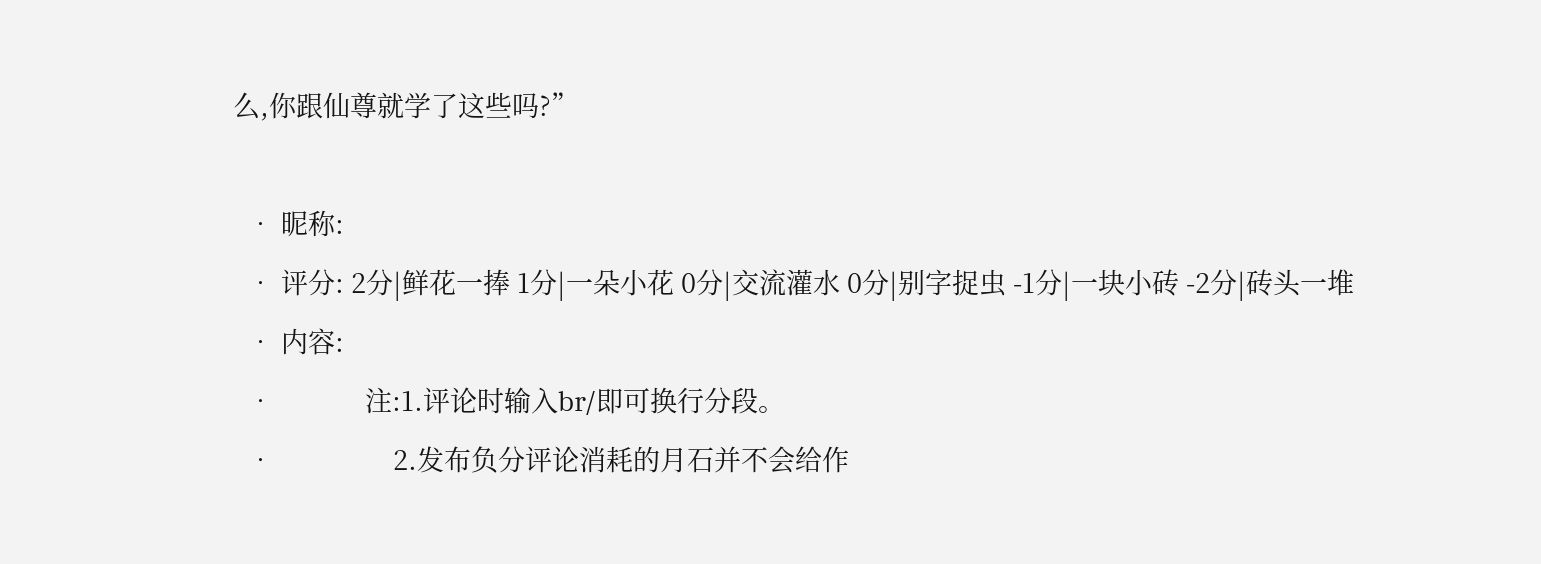么,你跟仙尊就学了这些吗?”

  • 昵称:
  • 评分: 2分|鲜花一捧 1分|一朵小花 0分|交流灌水 0分|别字捉虫 -1分|一块小砖 -2分|砖头一堆
  • 内容:
  •             注:1.评论时输入br/即可换行分段。
  •                 2.发布负分评论消耗的月石并不会给作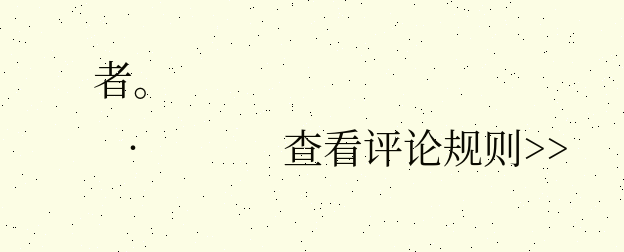者。
  •             查看评论规则>>